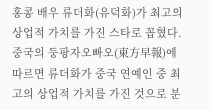홍콩 배우 류더화(유덕화)가 최고의 상업적 가치를 가진 스타로 꼽혔다.
중국의 둥팡자오빠오(東方早報)에 따르면 류더화가 중국 연예인 중 최고의 상업적 가치를 가진 것으로 분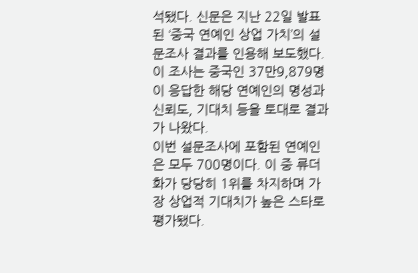석됐다. 신문은 지난 22일 발표된 ‘중국 연예인 상업 가치’의 설문조사 결과를 인용해 보도했다. 이 조사는 중국인 37만9,879명이 응답한 해당 연예인의 명성과 신뢰도, 기대치 등을 토대로 결과가 나왔다.
이번 설문조사에 포함된 연예인은 모두 700명이다. 이 중 류더화가 당당히 1위를 차지하며 가장 상업적 기대치가 높은 스타로 평가됐다.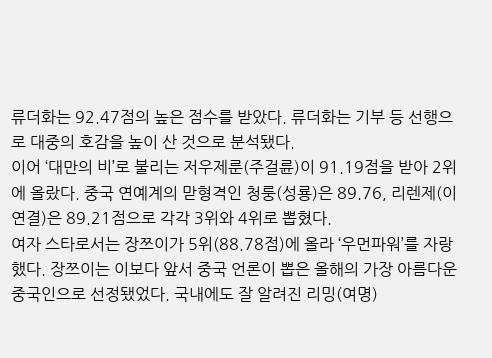류더화는 92.47점의 높은 점수를 받았다. 류더화는 기부 등 선행으로 대중의 호감을 높이 산 것으로 분석됐다.
이어 ‘대만의 비’로 불리는 저우제룬(주걸륜)이 91.19점을 받아 2위에 올랐다. 중국 연예계의 맏형격인 청룽(성룡)은 89.76, 리렌제(이연결)은 89.21점으로 각각 3위와 4위로 뽑혔다.
여자 스타로서는 장쯔이가 5위(88.78점)에 올라 ‘우먼파워’를 자랑했다. 장쯔이는 이보다 앞서 중국 언론이 뽑은 올해의 가장 아름다운 중국인으로 선정됐었다. 국내에도 잘 알려진 리밍(여명)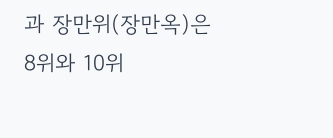과 장만위(장만옥)은 8위와 10위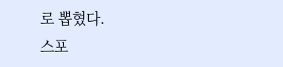로 뽑혔다.
스포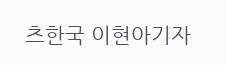츠한국 이현아기자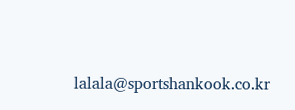lalala@sportshankook.co.kr